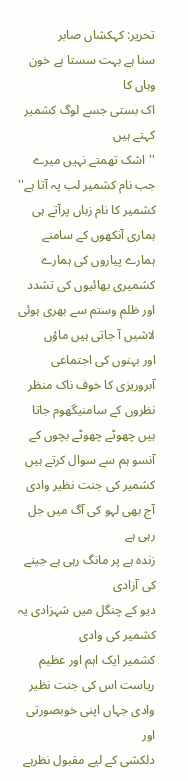تحریر: کہکشاں صابر
سنا ہے بہت سستا ہے خون وہاں کا
اک بستی جسے لوگ کشمیر کہتے ہیں
''اشک تھمتے نہیں میرے جب نام کشمیر لب پہ آتا ہے''
کشمیر کا نام زباں پرآتے ہی ہماری آنکھوں کے سامنے ہمارے پیاروں کی ہمارے
کشمیری بھائیوں کی تشدد اور ظلم وستم سے بھری ہوئی لاشیں آ جاتی ہیں ماؤں
اور بہنوں کی اجتماعی آبروریزی کا خوف ناک منظر نظروں کے سامنیگھوم جاتا
ہیں چھوٹے چھوٹے بچوں کے آنسو ہم سے سوال کرتے ہیں کشمیر کی جنت نظیر وادی
آج بھی لہو کی آگ میں جل رہی ہے
زندہ ہے پر مانگ رہی ہے جینے کی آزادی
دیو کے چنگل میں شہزادی یہ کشمیر کی وادی
کشمیر ایک اہم اور عظیم ریاست اس کی جنت نظیر وادی جہاں اپنی خوبصورتی اور
دلکشی کے لیے مقبول نظرہے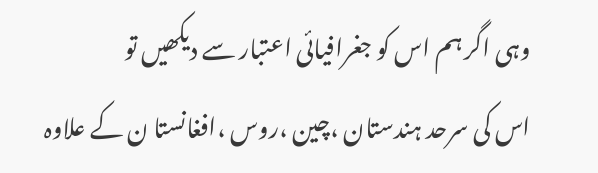وہی اگر ہم اس کو جغرافیائی اعتبار سے دیکھیں تو
اس کی سرحد ہندستان ،چین ،روس ،افغانستا ن کے علاوہ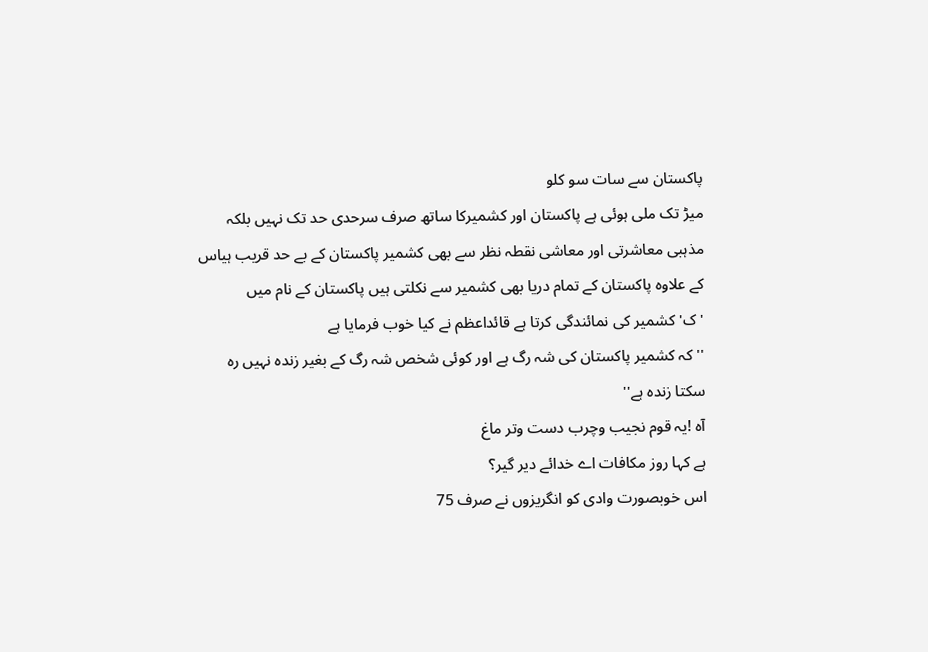پاکستان سے سات سو کلو
میڑ تک ملی ہوئی ہے پاکستان اور کشمیرکا ساتھ صرف سرحدی حد تک نہیں بلکہ
مذہبی معاشرتی اور معاشی نقطہ نظر سے بھی کشمیر پاکستان کے بے حد قریب ہیاس
کے علاوہ پاکستان کے تمام دریا بھی کشمیر سے نکلتی ہیں پاکستان کے نام میں
'ک' کشمیر کی نمائندگی کرتا ہے قائداعظم نے کیا خوب فرمایا ہے
''کہ کشمیر پاکستان کی شہ رگ ہے اور کوئی شخص شہ رگ کے بغیر زندہ نہیں رہ
سکتا زندہ ہے''
آہ !یہ قوم نجیب وچرب دست وتر ماغ
ہے کہا روز مکافات اے خدائے دیر گیر؟
اس خوبصورت وادی کو انگریزوں نے صرف 75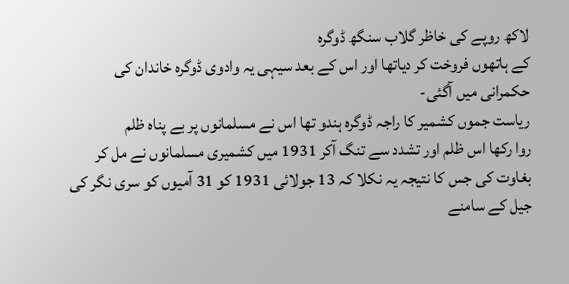لاکھ روپے کی خاظر گلاب سنگھ ڈوگرہ
کے ہاتھوں فروخت کر دیاتھا اور اس کے بعد سیہی یہ وادوی ڈوگرہ خاندان کی
حکمرانی میں آگئی-
ریاست جموں کشمیر کا راجہ ڈوگرہ ہندو تھا اس نے مسلمانوں پر بے پناہ ظلم
روا رکھا اس ظلم اور تشدد سے تنگ آکر 1931 میں کشمیری مسلمانوں نے مل کر
بغاوت کی جس کا نتیجہ یہ نکلا کہ 13 جولائی 1931 کو 31 آمیوں کو سری نگر کی
جیل کے سامنے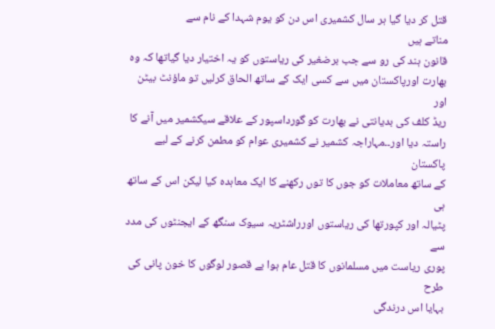قتل کر دیا گیا ہر سال کشمیری اس دن کو یوم شہدا کے نام سے
مناتے ہیں
قانون ہند کی رو سے جب برضغیر کی ریاستوں کو یہ اختیار دیا گیاتھا کہ وہ
بھارت اورپاکستان میں سے کسی ایک کے ساتھ الحاق کرلیں تو ماؤنٹ بیٹن اور
ریڈ کلف کی بدیانتی نے بھارت کو گورداسپور کے علاقے سیکشمیر میں آنے کا
راستہ دیا اور۔۔مہاراجہ کشمیر نے کشمیری عوام کو مطمن کرنے کے لیے پاکستان
کے ساتھ معاملات کو جوں کا توں رکھنے کا ایک معاہدہ کیا لیکن اس کے ساتھ ہی
پٹیالہ اور کپورتھا کی ریاستوں اورراشٹریہ سیوک سنگھ کے ایجنٹوں کی مدد سے
پوری ریاست میں مسلمانوں کا قتل عام ہوا بے قصور لوگوں کا خون پانی کی طرح
بہایا اس درندگی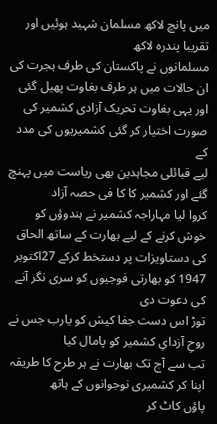میں پانچ لاکھ مسلمان شہید ہوئیں اور تقریبا پندرہ لاکھ
مسلمانوں نے پاکستان کی طرف ہجرت کی ان حالات میں ہر طرف بغاوت پھیل گئی
اور یہی بغاوت تحریک آزادی کشمیر کی صورت اختیار کر گئی کشمیریوں کی مدد کے
لیے قبائلی مجاہدین بھی ریاست میں پہنچ گئے اور کشمیر کا کا فی حصہ آزاد
کروا لیا مہاراجہ کشمیر نے ہندوؤں کو خوش کرنے کے لیے بھارت کے ساتھ الحاق
کی دستاویزات پر دستخط کرکے 27اکتوبر 1947 کو بھارتی فوجیوں کو سری نگر آنے
کی دعوت دی
توڑ اس دست جفا کیش کو یارب جس نے
روحِ آزدایِ کشمیر کو پامال کیا
تب سے آج تک بھارت نے ہر طرح کا طریقہ اپنا کر کشمیری نوجوانوں کے ہاتھ
پاؤں کاٹ کر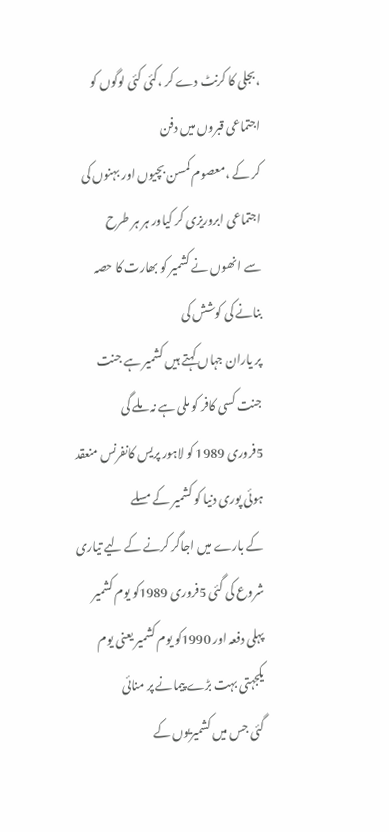،بجلی کا کرنٹ دے کر ،کئی کئی لوگوں کو اجتماعی قبروں میں دفن
کر کے ،معصوم کمسن بچیوں اور بہنوں کی اجتماعی ابروریزی کر کیاور ہر ہر طرح
سے انھوں نے کشمیر کو بھارت کا حصہ بنانے کی کوشش کی
پر یاران جہاں کہتے ہیں کشمیر ہے جنت
جنت کسی کافر کو ملی ہے نہ ملے گی
5فروری 1989 کو لاہور پریس کانفرنس منعقد ہوئی پوری دنیا کو کشمیر کے مسلے
کے بارے میں اجاگر کرنے کے لیے تیاری شروع کی گئی 5فروری 1989کو یوم کشمیر
پہلی دفعہ اور 1990کو یوم کشمیر یعنی یوم یکجہتی بہت بڑے پیمانے پر منائی
گئی جس میں کشمیریوں کے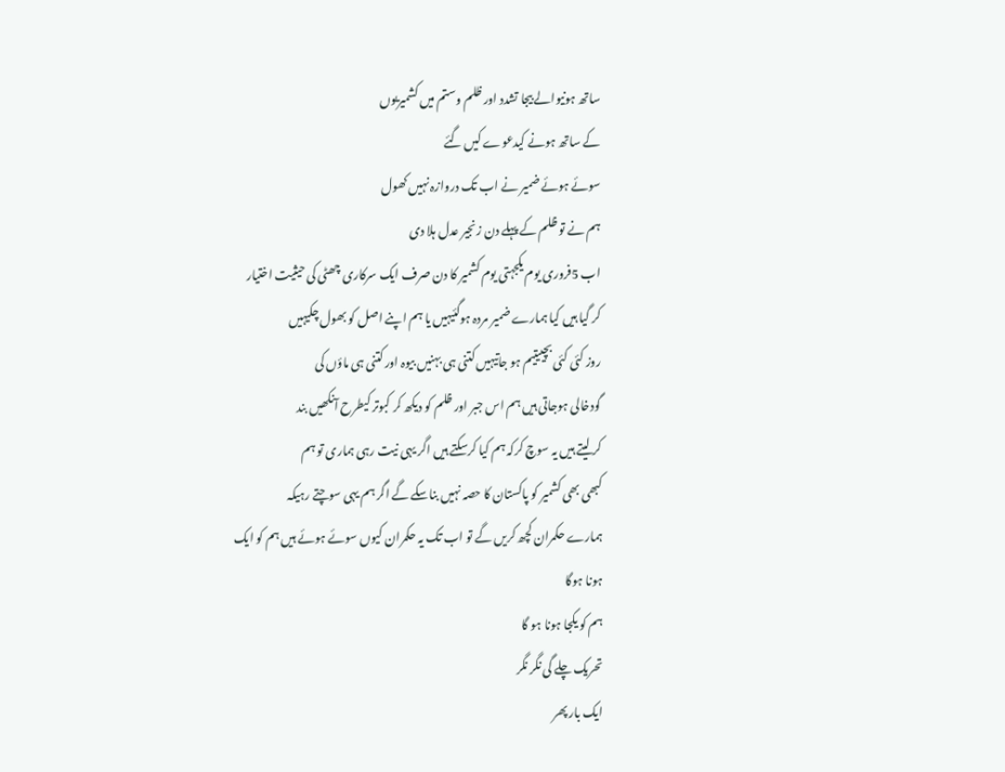ساتھ ہونیوالے بیجا تشدد اور ظلم وستم میں کشمیریوں
کے ساتھ ہونے کیدعوے کیں گئے
سوئے ہوئے ضمیر نے اب تک دروازہ نہیں کھول
ہم نے تو ظلم کے پہلے دن زنجیر عدل ہلا دی
اب 5فروری یوم یکجہتی یوم کشمیر کا دن صرف ایک سرکاری چھٹی کی حیثیت اختیار
کر گیا ہیں کیا ہمارے ضمیر مردہ ہوگئیہیں یا ہم اپنے اصل کو بھول چکیہیں
روز کئی کئی بچییتیم ہو جاتیہیں کتنی ہی بہنیں بیوہ اور کتنی ہی ماؤں کی
گودخالی ہوجاتی ہیں ہم اس جبر اور ظلم کو دیکھ کر کبوتر کیطرح آنکھیں بند
کر لیتے ہیں یہ سوچ کرکہ ہم کیا کرسکتے ہیں اگر یہی نیت رہی ہماری تو ہم
کبھی بھی کشمیر کو پاکستان کا حصہ نہیں بناسکے گے اگر ہم یہی سوچتے رہیکہ
ہمارے حکمران کچھ کریں گے تو اب تک یہ حکمران کیوں سوئے ہوئے ہیں ہم کو ایک
ہونا ہوگا
ہم کو یکجا ہونا ہو گا
تحریک چلے گی نگر نگر
ایک بار پھر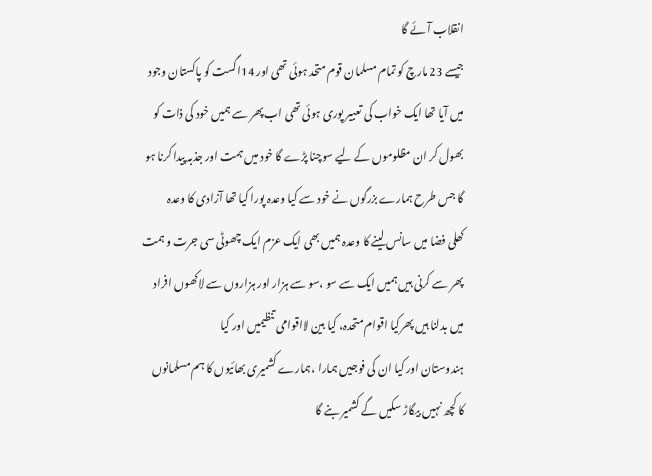انقلاب آئے گا
جیسے 23 مارچ کو تمام مسلمان قوم متحد ہوئی تھی اور 14اگست کو پاکستان وجود
میں آیا تھا ایک خواب کی تعبیر پوری ہوئی تھی اب پھر سے ہمیں خود کی ذات کو
بھول کر ان مظلوموں کے لیے سوچنا پڑے گا خود میں ہمت اور جذبہ پیدا کرنا ہو
گا جس طرح ہمارے بزرگوں نے خود سے کیا وعدہ پورا کیا تھا آزادی کا وعدہ
کھلی فضا میں سانس لینے کا وعدہ ہمیں بھی ایک عزم ایک چھوٹی سی جرت و ہمت
پھر سے کرنی ہیں ہمیں ایک سے سو ،سو سے ہزار اور ہزاروں سے لاکھوں افراد
میں بدلنا ہیں پھرکیا اقوام متحدہ، کیا بین لااقوامی تنظیمیں اور کیا
ہندوستان اور کیا ان کی فوجیں ہمارا ،ہمارے کشمیری بھائیوں کا ہم مسلمانوں
کا کچھ نہیں بیگاڑ سکیں گے کشمیر بنے گا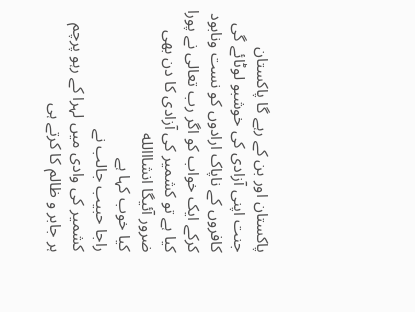پاکستان اور بن کے رہے گا پاکستان
جنت اپنی آزادی کی خوشبو لوٹائے گی کافروں کے ناپاک ارادوں کو نست ونابود
کرکے ایک خواب کو اگر رب تعالی نے پورا کیا ہے تو کشمیر کی آزادی کا دن بھی
ضرور آئیگا انشااالله
کیا خوب کہا ہے
راجا حبیب جالب نے
کشمیر کی وادی میں لہرا کے رہو پرچم
ہر جابر و ظالم کا کرتے ہی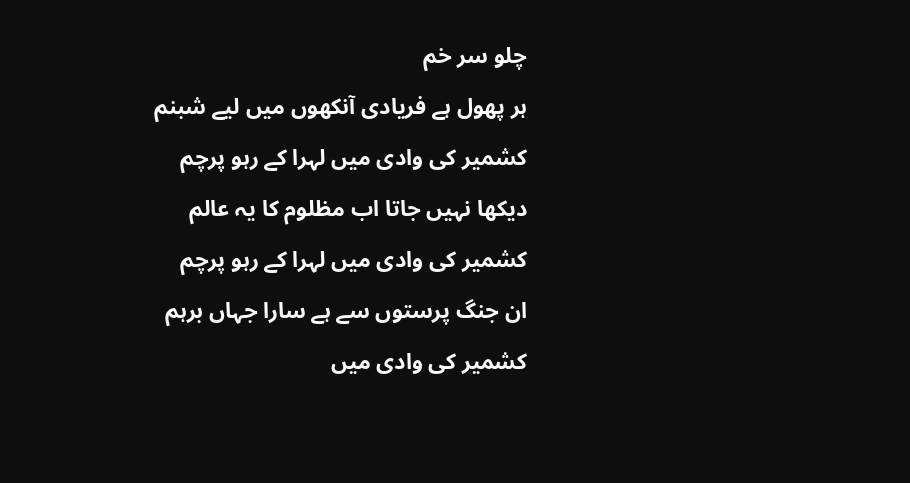چلو سر خم
ہر پھول ہے فریادی آنکھوں میں لیے شبنم
کشمیر کی وادی میں لہرا کے رہو پرچم
دیکھا نہیں جاتا اب مظلوم کا یہ عالم
کشمیر کی وادی میں لہرا کے رہو پرچم
ان جنگ پرستوں سے ہے سارا جہاں برہم
کشمیر کی وادی میں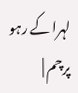لہرا کے رہو پرچم |